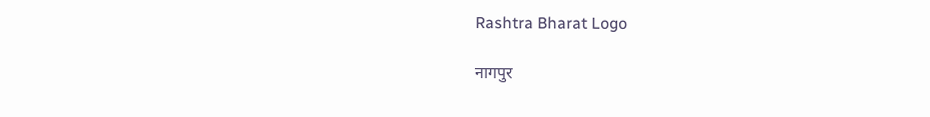Rashtra Bharat Logo

नागपुर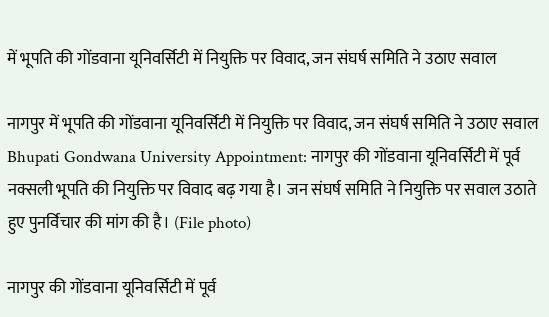में भूपति की गोंडवाना यूनिवर्सिटी में नियुक्ति पर विवाद, जन संघर्ष समिति ने उठाए सवाल

नागपुर में भूपति की गोंडवाना यूनिवर्सिटी में नियुक्ति पर विवाद, जन संघर्ष समिति ने उठाए सवाल
Bhupati Gondwana University Appointment: नागपुर की गोंडवाना यूनिवर्सिटी में पूर्व नक्सली भूपति की नियुक्ति पर विवाद बढ़ गया है। जन संघर्ष समिति ने नियुक्ति पर सवाल उठाते हुए पुनर्विचार की मांग की है। (File photo)

नागपुर की गोंडवाना यूनिवर्सिटी में पूर्व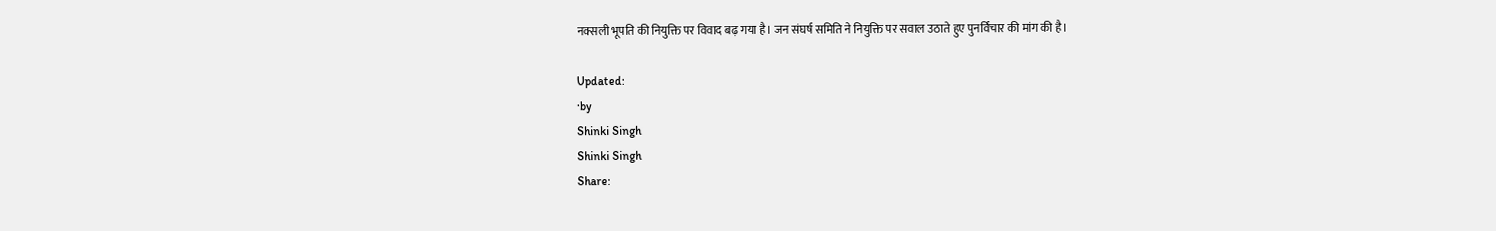नक्सली भूपति की नियुक्ति पर विवाद बढ़ गया है। जन संघर्ष समिति ने नियुक्ति पर सवाल उठाते हुए पुनर्विचार की मांग की है।

Updated:
·by
Shinki Singh
Shinki Singh
Share: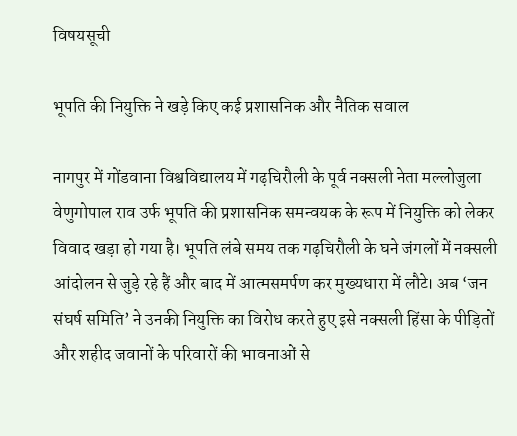विषयसूची

भूपति की नियुक्ति ने खड़े किए कई प्रशासनिक और नैतिक सवाल

नागपुर में गोंडवाना विश्वविद्यालय में गढ़चिरौली के पूर्व नक्सली नेता मल्लोजुला वेणुगोपाल राव उर्फ भूपति की प्रशासनिक समन्वयक के रूप में नियुक्ति को लेकर विवाद खड़ा हो गया है। भूपति लंबे समय तक गढ़चिरौली के घने जंगलों में नक्सली आंदोलन से जुड़े रहे हैं और बाद में आत्मसमर्पण कर मुख्यधारा में लौटे। अब ‘जन संघर्ष समिति’ ने उनकी नियुक्ति का विरोध करते हुए इसे नक्सली हिंसा के पीड़ितों और शहीद जवानों के परिवारों की भावनाओं से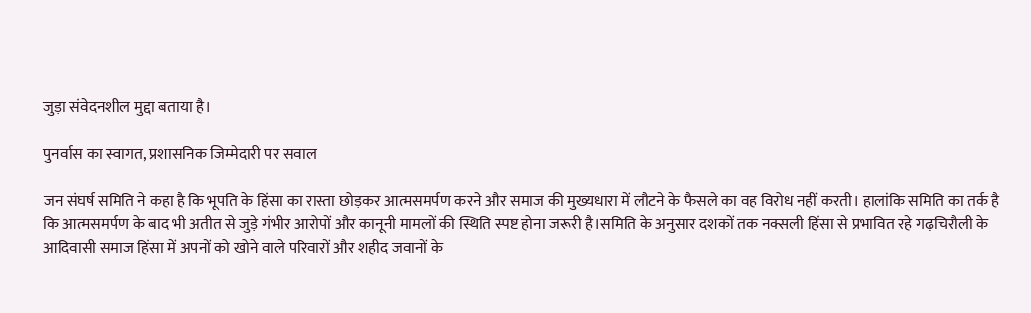जुड़ा संवेदनशील मुद्दा बताया है।

पुनर्वास का स्वागत, प्रशासनिक जिम्मेदारी पर सवाल

जन संघर्ष समिति ने कहा है कि भूपति के हिंसा का रास्ता छोड़कर आत्मसमर्पण करने और समाज की मुख्यधारा में लौटने के फैसले का वह विरोध नहीं करती। हालांकि समिति का तर्क है कि आत्मसमर्पण के बाद भी अतीत से जुड़े गंभीर आरोपों और कानूनी मामलों की स्थिति स्पष्ट होना जरूरी है।समिति के अनुसार दशकों तक नक्सली हिंसा से प्रभावित रहे गढ़चिरौली के आदिवासी समाज हिंसा में अपनों को खोने वाले परिवारों और शहीद जवानों के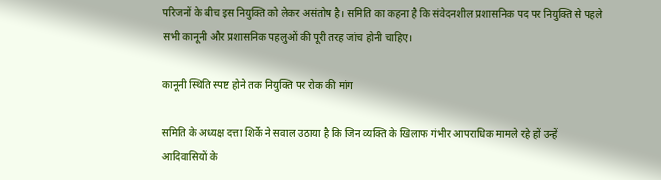परिजनों के बीच इस नियुक्ति को लेकर असंतोष है। समिति का कहना है कि संवेदनशील प्रशासनिक पद पर नियुक्ति से पहले सभी कानूनी और प्रशासनिक पहलुओं की पूरी तरह जांच होनी चाहिए।

कानूनी स्थिति स्पष्ट होने तक नियुक्ति पर रोक की मांग

समिति के अध्यक्ष दत्ता शिर्के ने सवाल उठाया है कि जिन व्यक्ति के खिलाफ गंभीर आपराधिक मामले रहे हों उन्हें आदिवासियों के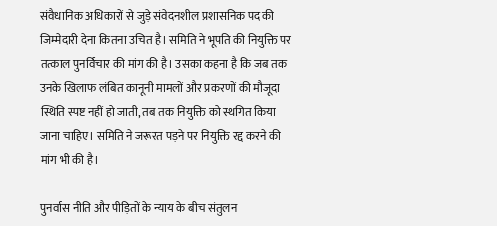संवैधानिक अधिकारों से जुड़े संवेदनशील प्रशासनिक पद की जिम्मेदारी देना कितना उचित है। समिति ने भूपति की नियुक्ति पर तत्काल पुनर्विचार की मांग की है। उसका कहना है कि जब तक उनके खिलाफ लंबित कानूनी मामलों और प्रकरणों की मौजूदा स्थिति स्पष्ट नहीं हो जाती, तब तक नियुक्ति को स्थगित किया जाना चाहिए। समिति ने जरूरत पड़ने पर नियुक्ति रद्द करने की मांग भी की है।

पुनर्वास नीति और पीड़ितों के न्याय के बीच संतुलन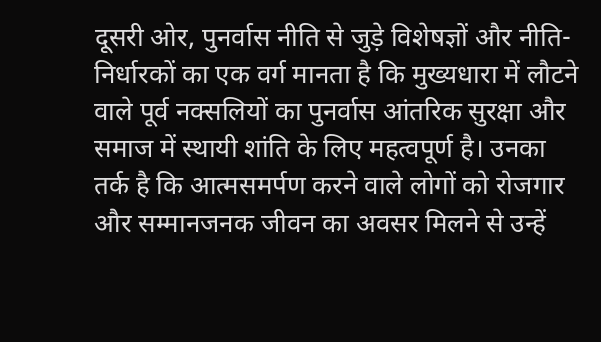दूसरी ओर, पुनर्वास नीति से जुड़े विशेषज्ञों और नीति-निर्धारकों का एक वर्ग मानता है कि मुख्यधारा में लौटने वाले पूर्व नक्सलियों का पुनर्वास आंतरिक सुरक्षा और समाज में स्थायी शांति के लिए महत्वपूर्ण है। उनका तर्क है कि आत्मसमर्पण करने वाले लोगों को रोजगार और सम्मानजनक जीवन का अवसर मिलने से उन्हें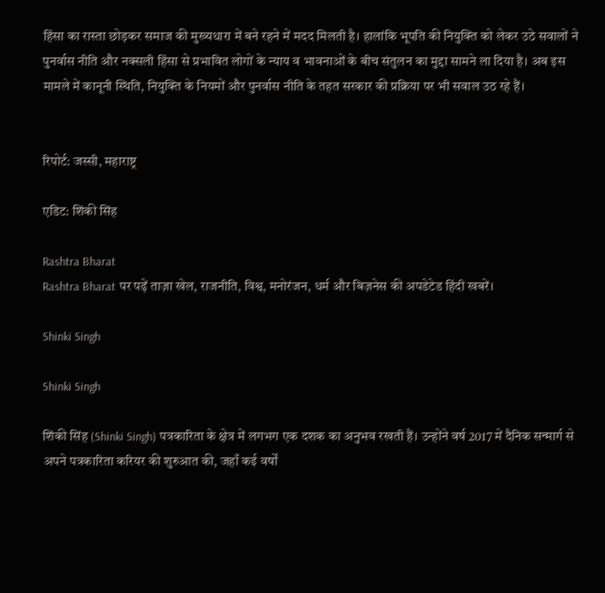हिंसा का रास्ता छोड़कर समाज की मुख्यधारा में बने रहने में मदद मिलती है। हालांकि भूपति की नियुक्ति को लेकर उठे सवालों ने पुनर्वास नीति और नक्सली हिंसा से प्रभावित लोगों के न्याय व भावनाओं के बीच संतुलन का मुद्दा सामने ला दिया है। अब इस मामले में कानूनी स्थिति, नियुक्ति के नियमों और पुनर्वास नीति के तहत सरकार की प्रक्रिया पर भी सवाल उठ रहे हैं।


रिपोर्ट: जस्सी, महाराष्ट्र

एडिट: शिंकी सिंह

Rashtra Bharat
Rashtra Bharat पर पढ़ें ताज़ा खेल, राजनीति, विश्व, मनोरंजन, धर्म और बिज़नेस की अपडेटेड हिंदी खबरें।

Shinki Singh

Shinki Singh

शिंकी सिंह (Shinki Singh) पत्रकारिता के क्षेत्र में लगभग एक दशक का अनुभव रखती हैं। उन्होंने वर्ष 2017 में दैनिक सन्मार्ग से अपने पत्रकारिता करियर की शुरुआत की, जहाँ कई वर्षों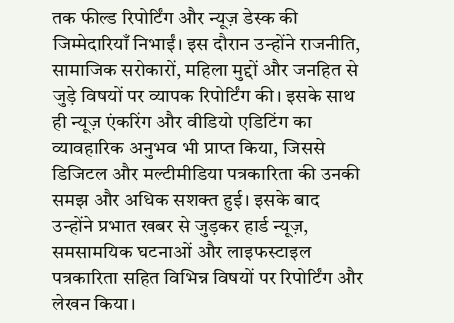तक फील्ड रिपोर्टिंग और न्यूज़ डेस्क की जिम्मेदारियाँ निभाईं। इस दौरान उन्होंने राजनीति, सामाजिक सरोकारों, महिला मुद्दों और जनहित से जुड़े विषयों पर व्यापक रिपोर्टिंग की। इसके साथ ही न्यूज़ एंकरिंग और वीडियो एडिटिंग का व्यावहारिक अनुभव भी प्राप्त किया, जिससे डिजिटल और मल्टीमीडिया पत्रकारिता की उनकी समझ और अधिक सशक्त हुई। इसके बाद उन्होंने प्रभात खबर से जुड़कर हार्ड न्यूज़, समसामयिक घटनाओं और लाइफस्टाइल पत्रकारिता सहित विभिन्न विषयों पर रिपोर्टिंग और लेखन किया।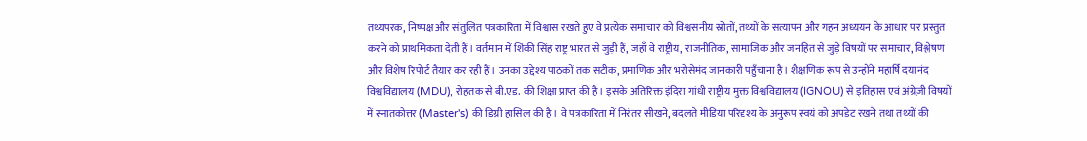तथ्यपरक, निष्पक्ष और संतुलित पत्रकारिता में विश्वास रखते हुए वे प्रत्येक समाचार को विश्वसनीय स्रोतों, तथ्यों के सत्यापन और गहन अध्ययन के आधार पर प्रस्तुत करने को प्राथमिकता देती हैं। वर्तमान में शिंकी सिंह राष्ट्र भारत से जुड़ी हैं, जहाँ वे राष्ट्रीय, राजनीतिक, सामाजिक और जनहित से जुड़े विषयों पर समाचार, विश्लेषण और विशेष रिपोर्ट तैयार कर रही हैं। उनका उद्देश्य पाठकों तक सटीक, प्रमाणिक और भरोसेमंद जानकारी पहुँचाना है। शैक्षणिक रूप से उन्होंने महार्षि दयानंद विश्वविद्यालय (MDU), रोहतक से बी.एड. की शिक्षा प्राप्त की है। इसके अतिरिक्त इंदिरा गांधी राष्ट्रीय मुक्त विश्वविद्यालय (IGNOU) से इतिहास एवं अंग्रेज़ी विषयों में स्नातकोत्तर (Master's) की डिग्री हासिल की है। वे पत्रकारिता में निरंतर सीखने, बदलते मीडिया परिदृश्य के अनुरूप स्वयं को अपडेट रखने तथा तथ्यों की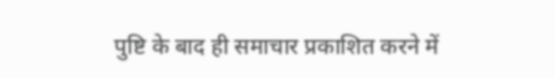पुष्टि के बाद ही समाचार प्रकाशित करने में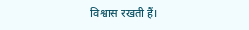विश्वास रखती हैं।